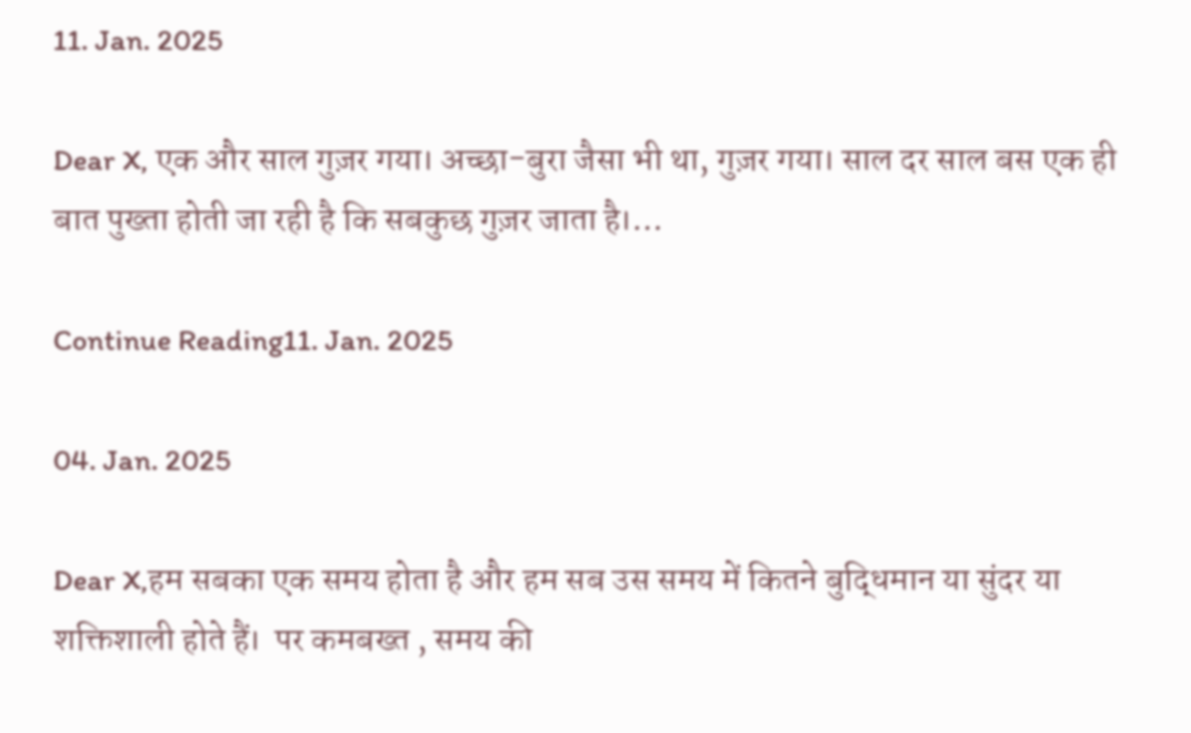11. Jan. 2025

Dear X, एक और साल गुज़र गया। अच्छा-बुरा जैसा भी था, गुज़र गया। साल दर साल बस एक ही बात पुख्ता होती जा रही है कि सबकुछ गुज़र जाता है।…

Continue Reading11. Jan. 2025

04. Jan. 2025

Dear X,हम सबका एक समय होता है और हम सब उस समय में कितने बुद्धिमान या सुंदर या शक्तिशाली होते हैं।  पर कमबख्त , समय की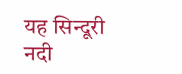यह सिन्दूरी नदी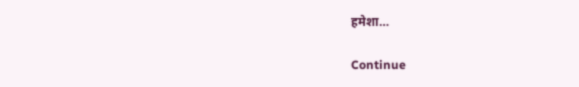हमेशा…

Continue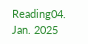Reading04. Jan. 2025